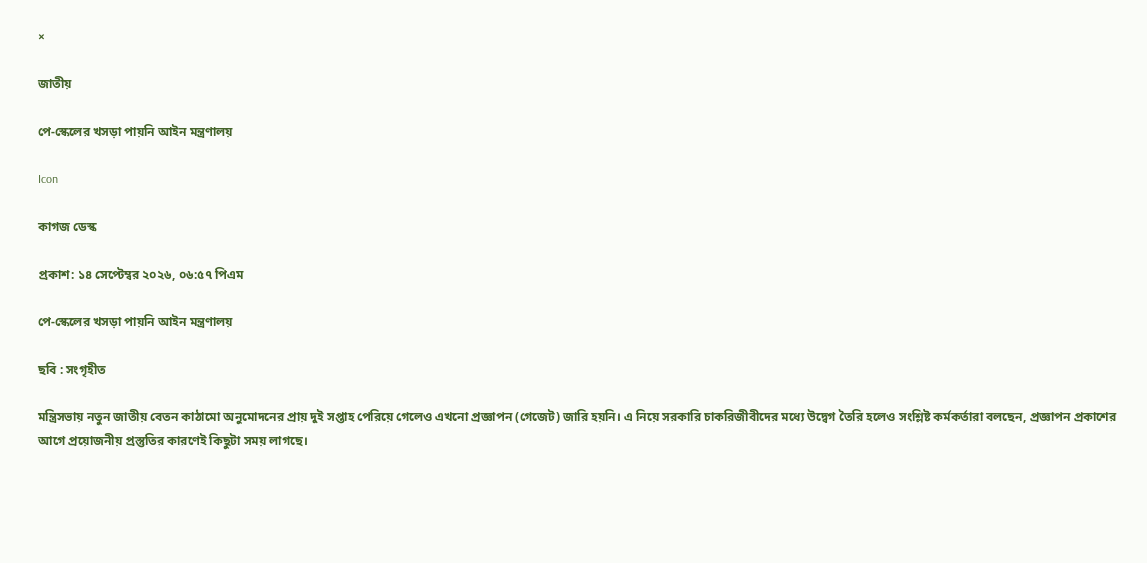×

জাতীয়

পে-স্কেলের খসড়া পায়নি আইন মন্ত্রণালয়

Icon

কাগজ ডেস্ক

প্রকাশ: ১৪ সেপ্টেম্বর ২০২৬, ০৬:৫৭ পিএম

পে-স্কেলের খসড়া পায়নি আইন মন্ত্রণালয়

ছবি : সংগৃহীত

মন্ত্রিসভায় নতুন জাতীয় বেতন কাঠামো অনুমোদনের প্রায় দুই সপ্তাহ পেরিয়ে গেলেও এখনো প্রজ্ঞাপন (গেজেট) জারি হয়নি। এ নিয়ে সরকারি চাকরিজীবীদের মধ্যে উদ্বেগ তৈরি হলেও সংশ্লিষ্ট কর্মকর্তারা বলছেন, প্রজ্ঞাপন প্রকাশের আগে প্রয়োজনীয় প্রস্তুতির কারণেই কিছুটা সময় লাগছে।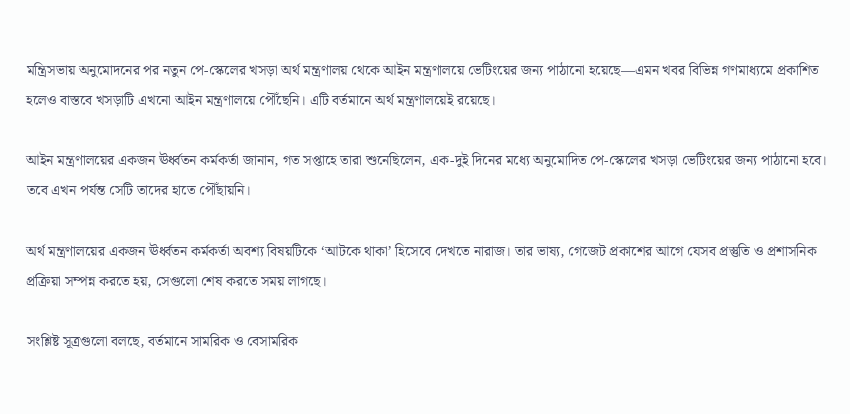মন্ত্রিসভায় অনুমোদনের পর নতুন পে-স্কেলের খসড়া অর্থ মন্ত্রণালয় থেকে আইন মন্ত্রণালয়ে ভেটিংয়ের জন্য পাঠানো হয়েছে—এমন খবর বিভিন্ন গণমাধ্যমে প্রকাশিত হলেও বাস্তবে খসড়াটি এখনো আইন মন্ত্রণালয়ে পৌঁছেনি। এটি বর্তমানে অর্থ মন্ত্রণালয়েই রয়েছে।

আইন মন্ত্রণালয়ের একজন ঊর্ধ্বতন কর্মকর্তা জানান, গত সপ্তাহে তারা শুনেছিলেন, এক-দুই দিনের মধ্যে অনুমোদিত পে-স্কেলের খসড়া ভেটিংয়ের জন্য পাঠানো হবে। তবে এখন পর্যন্ত সেটি তাদের হাতে পৌঁছায়নি।

অর্থ মন্ত্রণালয়ের একজন ঊর্ধ্বতন কর্মকর্তা অবশ্য বিষয়টিকে ‘আটকে থাকা’ হিসেবে দেখতে নারাজ। তার ভাষ্য, গেজেট প্রকাশের আগে যেসব প্রস্তুতি ও প্রশাসনিক প্রক্রিয়া সম্পন্ন করতে হয়, সেগুলো শেষ করতে সময় লাগছে।

সংশ্লিষ্ট সূত্রগুলো বলছে, বর্তমানে সামরিক ও বেসামরিক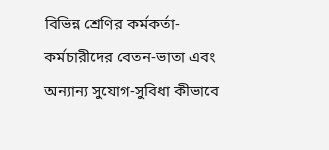বিভিন্ন শ্রেণির কর্মকর্তা-কর্মচারীদের বেতন-ভাতা এবং অন্যান্য সুযোগ-সুবিধা কীভাবে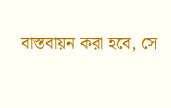বাস্তবায়ন করা হবে, সে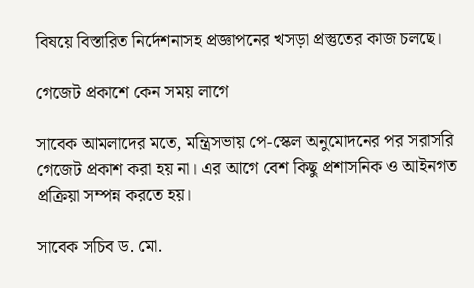বিষয়ে বিস্তারিত নির্দেশনাসহ প্রজ্ঞাপনের খসড়া প্রস্তুতের কাজ চলছে।

গেজেট প্রকাশে কেন সময় লাগে

সাবেক আমলাদের মতে, মন্ত্রিসভায় পে-স্কেল অনুমোদনের পর সরাসরি গেজেট প্রকাশ করা হয় না। এর আগে বেশ কিছু প্রশাসনিক ও আইনগত প্রক্রিয়া সম্পন্ন করতে হয়।

সাবেক সচিব ড. মো.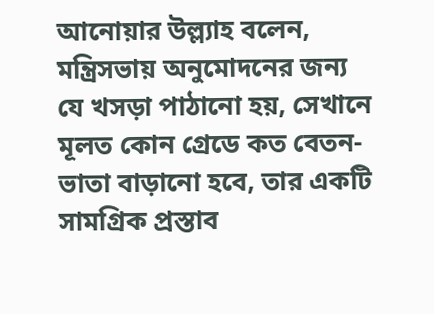আনোয়ার উল্ল্যাহ বলেন, মন্ত্রিসভায় অনুমোদনের জন্য যে খসড়া পাঠানো হয়, সেখানে মূলত কোন গ্রেডে কত বেতন-ভাতা বাড়ানো হবে, তার একটি সামগ্রিক প্রস্তাব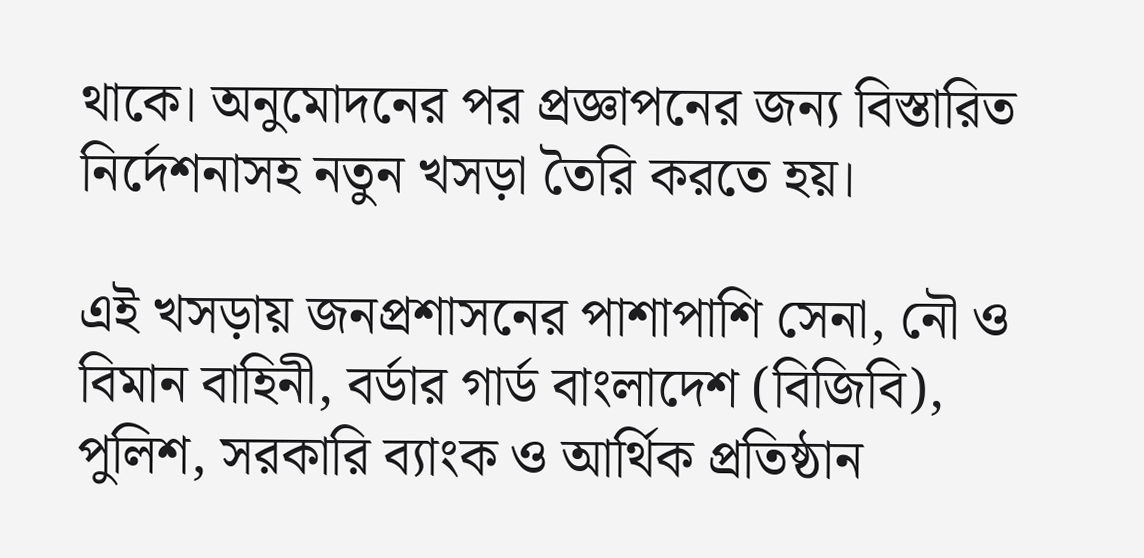থাকে। অনুমোদনের পর প্রজ্ঞাপনের জন্য বিস্তারিত নির্দেশনাসহ নতুন খসড়া তৈরি করতে হয়।

এই খসড়ায় জনপ্রশাসনের পাশাপাশি সেনা, নৌ ও বিমান বাহিনী, বর্ডার গার্ড বাংলাদেশ (বিজিবি), পুলিশ, সরকারি ব্যাংক ও আর্থিক প্রতিষ্ঠান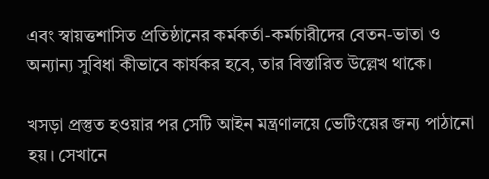এবং স্বায়ত্তশাসিত প্রতিষ্ঠানের কর্মকর্তা-কর্মচারীদের বেতন-ভাতা ও অন্যান্য সুবিধা কীভাবে কার্যকর হবে, তার বিস্তারিত উল্লেখ থাকে।

খসড়া প্রস্তুত হওয়ার পর সেটি আইন মন্ত্রণালয়ে ভেটিংয়ের জন্য পাঠানো হয়। সেখানে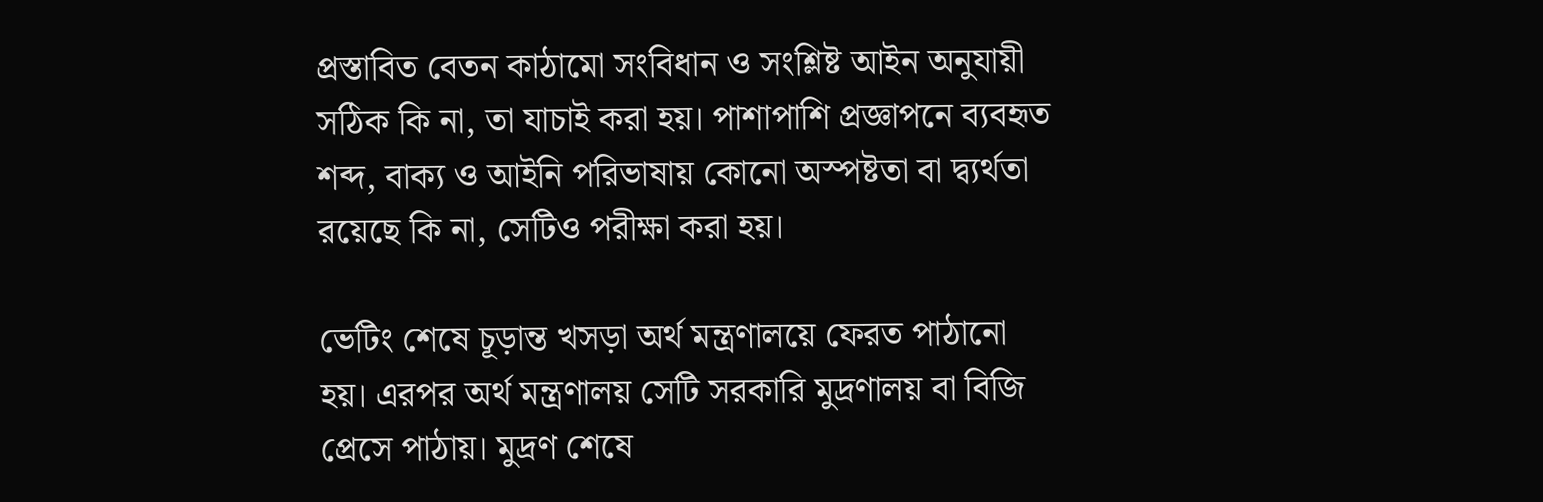প্রস্তাবিত বেতন কাঠামো সংবিধান ও সংশ্লিষ্ট আইন অনুযায়ী সঠিক কি না, তা যাচাই করা হয়। পাশাপাশি প্রজ্ঞাপনে ব্যবহৃত শব্দ, বাক্য ও আইনি পরিভাষায় কোনো অস্পষ্টতা বা দ্ব্যর্থতা রয়েছে কি না, সেটিও পরীক্ষা করা হয়।

ভেটিং শেষে চূড়ান্ত খসড়া অর্থ মন্ত্রণালয়ে ফেরত পাঠানো হয়। এরপর অর্থ মন্ত্রণালয় সেটি সরকারি মুদ্রণালয় বা বিজি প্রেসে পাঠায়। মুদ্রণ শেষে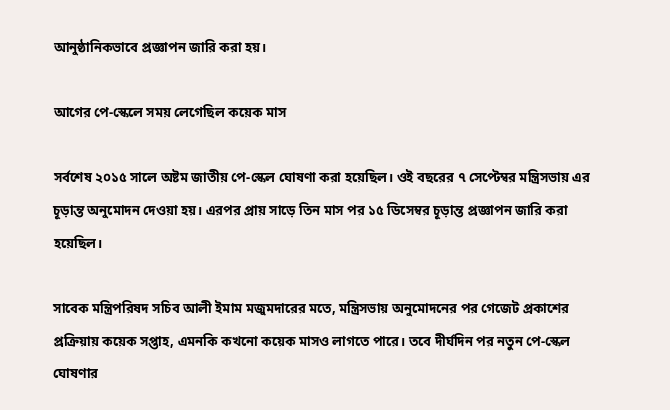আনুষ্ঠানিকভাবে প্রজ্ঞাপন জারি করা হয়।

আগের পে-স্কেলে সময় লেগেছিল কয়েক মাস

সর্বশেষ ২০১৫ সালে অষ্টম জাতীয় পে-স্কেল ঘোষণা করা হয়েছিল। ওই বছরের ৭ সেপ্টেম্বর মন্ত্রিসভায় এর চূড়ান্ত অনুমোদন দেওয়া হয়। এরপর প্রায় সাড়ে তিন মাস পর ১৫ ডিসেম্বর চূড়ান্ত প্রজ্ঞাপন জারি করা হয়েছিল।

সাবেক মন্ত্রিপরিষদ সচিব আলী ইমাম মজুমদারের মতে, মন্ত্রিসভায় অনুমোদনের পর গেজেট প্রকাশের প্রক্রিয়ায় কয়েক সপ্তাহ, এমনকি কখনো কয়েক মাসও লাগতে পারে। তবে দীর্ঘদিন পর নতুন পে-স্কেল ঘোষণার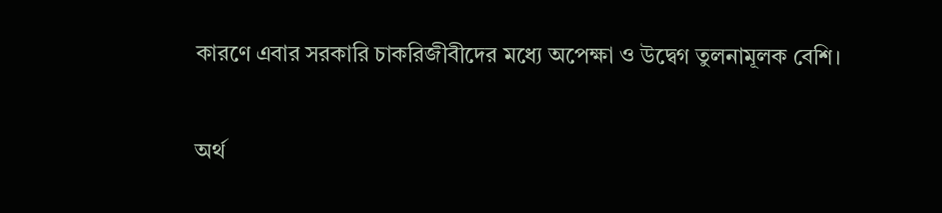কারণে এবার সরকারি চাকরিজীবীদের মধ্যে অপেক্ষা ও উদ্বেগ তুলনামূলক বেশি।

অর্থ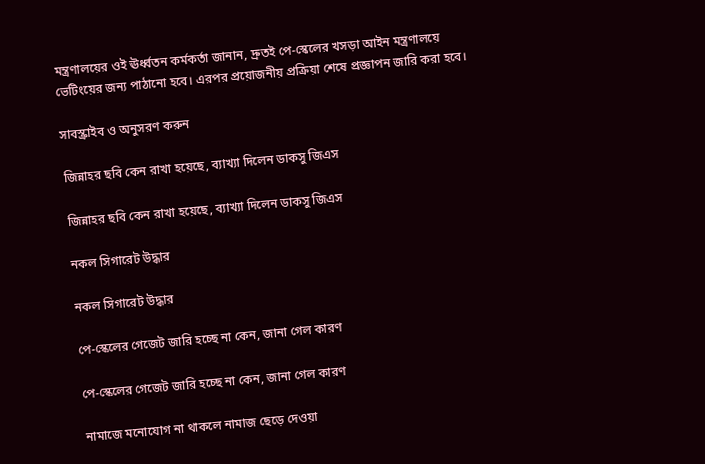মন্ত্রণালয়ের ওই ঊর্ধ্বতন কর্মকর্তা জানান, দ্রুতই পে-স্কেলের খসড়া আইন মন্ত্রণালয়ে ভেটিংয়ের জন্য পাঠানো হবে। এরপর প্রয়োজনীয় প্রক্রিয়া শেষে প্রজ্ঞাপন জারি করা হবে।

সাবস্ক্রাইব ও অনুসরণ করুন

জিন্নাহর ছবি কেন রাখা হয়েছে, ব্যাখ্যা দিলেন ডাকসু জিএস

জিন্নাহর ছবি কেন রাখা হয়েছে, ব্যাখ্যা দিলেন ডাকসু জিএস

নকল সিগারেট উদ্ধার

নকল সিগারেট উদ্ধার

পে-স্কেলের গেজেট জারি হচ্ছে না কেন, জানা গেল কারণ

পে-স্কেলের গেজেট জারি হচ্ছে না কেন, জানা গেল কারণ

নামাজে মনোযোগ না থাকলে নামাজ ছেড়ে দেওয়া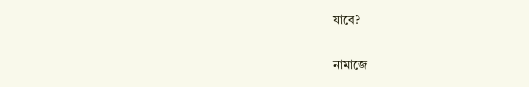যাবে?

নামাজে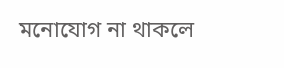মনোযোগ না থাকলে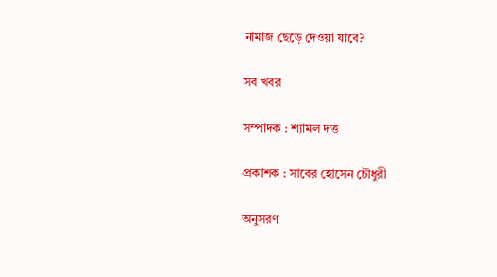নামাজ ছেড়ে দেওয়া যাবে?

সব খবর

সম্পাদক : শ্যামল দত্ত

প্রকাশক : সাবের হোসেন চৌধুরী

অনুসরণ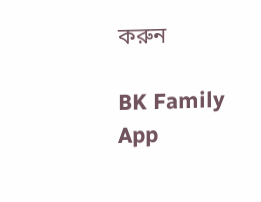করুন

BK Family App